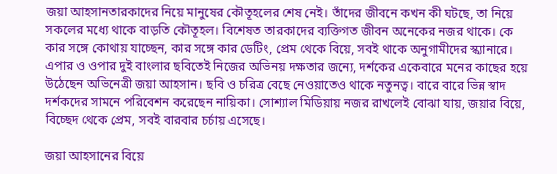জয়া আহসানতারকাদের নিয়ে মানুষের কৌতূহলের শেষ নেই। তাঁদের জীবনে কখন কী ঘটছে, তা নিয়ে সকলের মধ্যে থাকে বাড়তি কৌতূহল। বিশেষত তারকাদের ব্যক্তিগত জীবন অনেকের নজর থাকে। কে কার সঙ্গে কোথায় যাচ্ছেন, কার সঙ্গে কার ডেটিং, প্রেম থেকে বিয়ে, সবই থাকে অনুগামীদের স্ক্যানারে। এপার ও ওপার দুই বাংলার ছবিতেই নিজের অভিনয় দক্ষতার জন্যে, দর্শকের একেবারে মনের কাছের হয়ে উঠেছেন অভিনেত্রী জয়া আহসান। ছবি ও চরিত্র বেছে নেওয়াতেও থাকে নতুনত্ব। বারে বারে ভিন্ন স্বাদ দর্শকদের সামনে পরিবেশন করেছেন নায়িকা। সোশ্যাল মিডিয়ায় নজর রাখলেই বোঝা যায়, জয়ার বিয়ে, বিচ্ছেদ থেকে প্রেম, সবই বারবার চর্চায় এসেছে।

জয়া আহসানের বিয়ে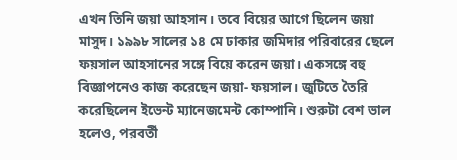এখন তিনি জয়া আহসান। তবে বিয়ের আগে ছিলেন জয়া মাসুদ। ১৯৯৮ সালের ১৪ মে ঢাকার জমিদার পরিবারের ছেলে ফয়সাল আহসানের সঙ্গে বিয়ে করেন জয়া। একসঙ্গে বহু বিজ্ঞাপনেও কাজ করেছেন জয়া- ফয়সাল। জুটিতে তৈরি করেছিলেন ইভেন্ট ম্যানেজমেন্ট কোম্পানি। শুরুটা বেশ ভাল হলেও, পরবর্তী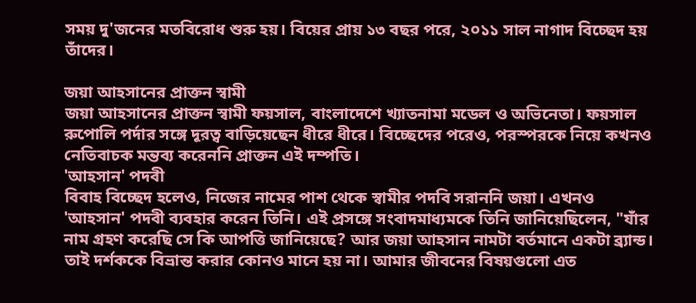সময় দু'জনের মতবিরোধ শুরু হয়। বিয়ের প্রায় ১৩ বছর পরে, ২০১১ সাল নাগাদ বিচ্ছেদ হয় তাঁদের।

জয়া আহসানের প্রাক্তন স্বামী
জয়া আহসানের প্রাক্তন স্বামী ফয়সাল, বাংলাদেশে খ্যাতনামা মডেল ও অভিনেতা। ফয়সাল রুপোলি পর্দার সঙ্গে দূরত্ব বাড়িয়েছেন ধীরে ধীরে। বিচ্ছেদের পরেও, পরস্পরকে নিয়ে কখনও নেতিবাচক মন্তব্য করেননি প্রাক্তন এই দম্পতি।
'আহসান' পদবী
বিবাহ বিচ্ছেদ হলেও, নিজের নামের পাশ থেকে স্বামীর পদবি সরাননি জয়া। এখনও 'আহসান' পদবী ব্যবহার করেন তিনি। এই প্রসঙ্গে সংবাদমাধ্যমকে তিনি জানিয়েছিলেন, "যাঁর নাম গ্রহণ করেছি সে কি আপত্তি জানিয়েছে? আর জয়া আহসান নামটা বর্তমানে একটা ব্র্যান্ড। তাই দর্শককে বিভ্রান্ত করার কোনও মানে হয় না। আমার জীবনের বিষয়গুলো এত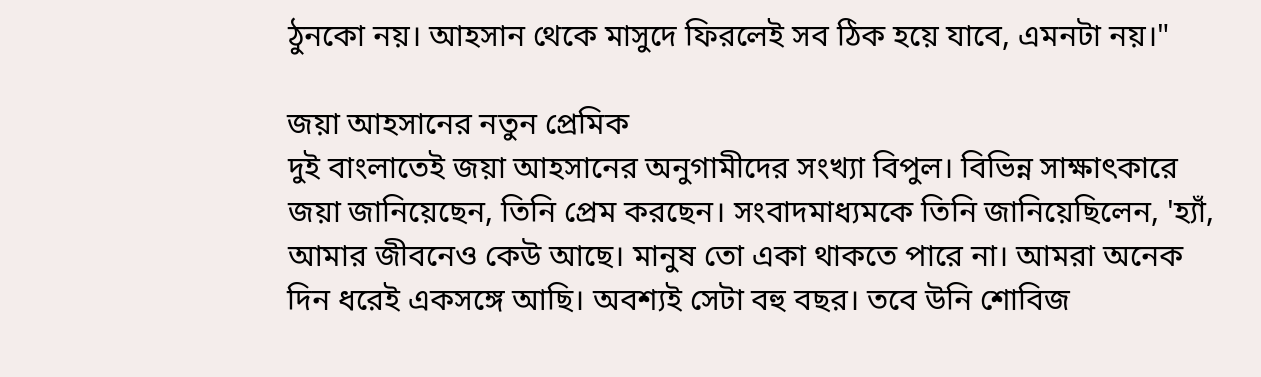ঠুনকো নয়। আহসান থেকে মাসুদে ফিরলেই সব ঠিক হয়ে যাবে, এমনটা নয়।"

জয়া আহসানের নতুন প্রেমিক
দুই বাংলাতেই জয়া আহসানের অনুগামীদের সংখ্যা বিপুল। বিভিন্ন সাক্ষাৎকারে জয়া জানিয়েছেন, তিনি প্রেম করছেন। সংবাদমাধ্যমকে তিনি জানিয়েছিলেন, 'হ্যাঁ, আমার জীবনেও কেউ আছে। মানুষ তো একা থাকতে পারে না। আমরা অনেক দিন ধরেই একসঙ্গে আছি। অবশ্যই সেটা বহু বছর। তবে উনি শোবিজ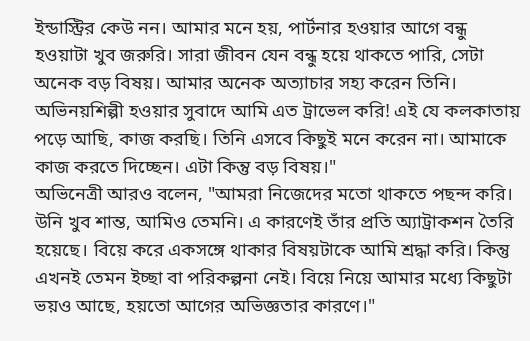ইন্ডাস্ট্রির কেউ নন। আমার মনে হয়, পার্টনার হওয়ার আগে বন্ধু হওয়াটা খুব জরুরি। সারা জীবন যেন বন্ধু হয়ে থাকতে পারি, সেটা অনেক বড় বিষয়। আমার অনেক অত্যাচার সহ্য করেন তিনি। অভিনয়শিল্পী হওয়ার সুবাদে আমি এত ট্রাভেল করি! এই যে কলকাতায় পড়ে আছি, কাজ করছি। তিনি এসবে কিছুই মনে করেন না। আমাকে কাজ করতে দিচ্ছেন। এটা কিন্তু বড় বিষয়।"
অভিনেত্রী আরও বলেন, "আমরা নিজেদের মতো থাকতে পছন্দ করি। উনি খুব শান্ত, আমিও তেমনি। এ কারণেই তাঁর প্রতি অ্যাট্রাকশন তৈরি হয়েছে। বিয়ে করে একসঙ্গে থাকার বিষয়টাকে আমি শ্রদ্ধা করি। কিন্তু এখনই তেমন ইচ্ছা বা পরিকল্পনা নেই। বিয়ে নিয়ে আমার মধ্যে কিছুটা ভয়ও আছে, হয়তো আগের অভিজ্ঞতার কারণে।"